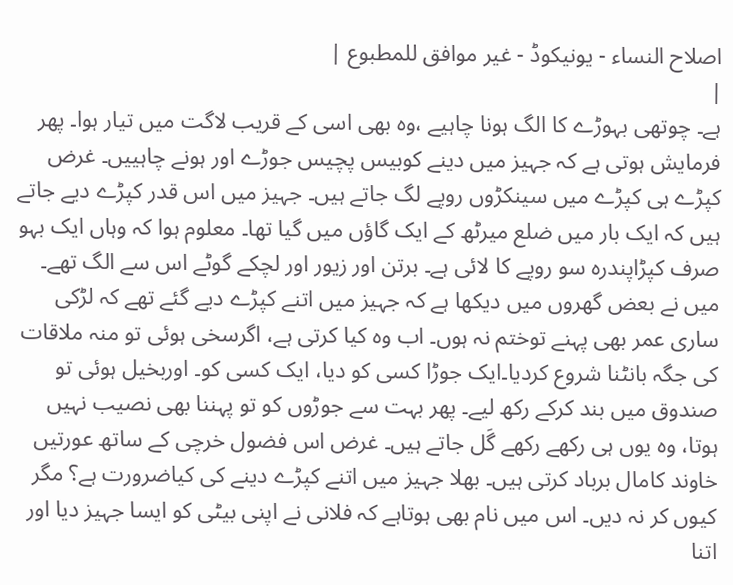اصلاح النساء - یونیکوڈ - غیر موافق للمطبوع |
|
ہے۔ چوتھی بہوڑے کا الگ ہونا چاہیے ،وہ بھی اسی کے قریب لاگت میں تیار ہوا۔ پھر فرمایش ہوتی ہے کہ جہیز میں دینے کوبیس پچیس جوڑے اور ہونے چاہییں۔ غرض کپڑے ہی کپڑے میں سینکڑوں روپے لگ جاتے ہیں۔ جہیز میں اس قدر کپڑے دیے جاتے ہیں کہ ایک بار میں ضلع میرٹھ کے ایک گاؤں میں گیا تھا۔ معلوم ہوا کہ وہاں ایک بہو صرف کپڑاپندرہ سو روپے کا لائی ہے۔ برتن اور زیور اور لچکے گوٹے اس سے الگ تھے۔ میں نے بعض گھروں میں دیکھا ہے کہ جہیز میں اتنے کپڑے دیے گئے تھے کہ لڑکی ساری عمر بھی پہنے توختم نہ ہوں۔ اب وہ کیا کرتی ہے، اگرسخی ہوئی تو منہ ملاقات کی جگہ بانٹنا شروع کردیا۔ایک جوڑا کسی کو دیا، ایک کسی کو۔ اوربخیل ہوئی تو صندوق میں بند کرکے رکھ لیے۔ پھر بہت سے جوڑوں کو تو پہننا بھی نصیب نہیں ہوتا، وہ یوں ہی رکھے رکھے گَل جاتے ہیں۔ غرض اس فضول خرچی کے ساتھ عورتیں خاوند کامال برباد کرتی ہیں۔ بھلا جہیز میں اتنے کپڑے دینے کی کیاضرورت ہے؟ مگر کیوں کر نہ دیں۔ اس میں نام بھی ہوتاہے کہ فلانی نے اپنی بیٹی کو ایسا جہیز دیا اور اتنا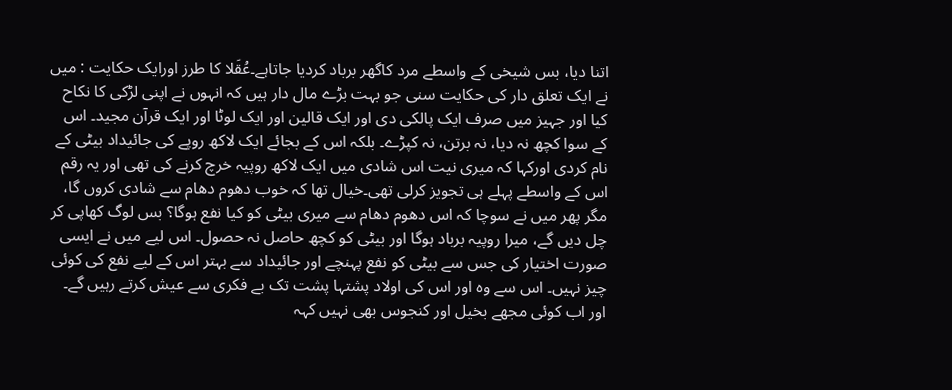اتنا دیا، بس شیخی کے واسطے مرد کاگھر برباد کردیا جاتاہے۔عُقَلا کا طرز اورایک حکایت : میں نے ایک تعلق دار کی حکایت سنی جو بہت بڑے مال دار ہیں کہ انہوں نے اپنی لڑکی کا نکاح کیا اور جہیز میں صرف ایک پالکی دی اور ایک قالین اور ایک لوٹا اور ایک قرآن مجید۔ اس کے سوا کچھ نہ دیا، نہ برتن، نہ کپڑے۔ بلکہ اس کے بجائے ایک لاکھ روپے کی جائیداد بیٹی کے نام کردی اورکہا کہ میری نیت اس شادی میں ایک لاکھ روپیہ خرچ کرنے کی تھی اور یہ رقم اس کے واسطے پہلے ہی تجویز کرلی تھی۔خیال تھا کہ خوب دھوم دھام سے شادی کروں گا، مگر پھر میں نے سوچا کہ اس دھوم دھام سے میری بیٹی کو کیا نفع ہوگا؟ بس لوگ کھاپی کر چل دیں گے، میرا روپیہ برباد ہوگا اور بیٹی کو کچھ حاصل نہ حصول۔ اس لیے میں نے ایسی صورت اختیار کی جس سے بیٹی کو نفع پہنچے اور جائیداد سے بہتر اس کے لیے نفع کی کوئی چیز نہیں۔ اس سے وہ اور اس کی اولاد پشتہا پشت تک بے فکری سے عیش کرتے رہیں گے۔ اور اب کوئی مجھے بخیل اور کنجوس بھی نہیں کہہ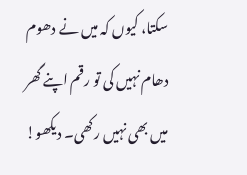سکتا، کیوں کہ میں نے دھوم دھام نہیں کی تو رقم اپنے گھر میں بھی نہیں رکھی۔ دیکھو!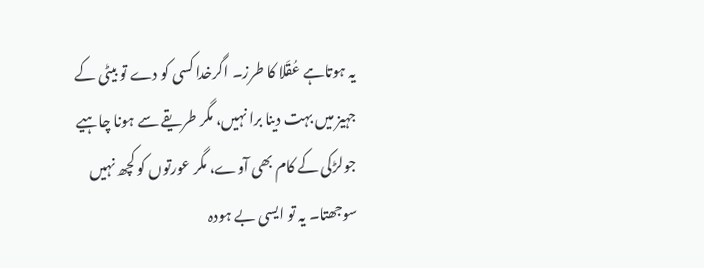یہ ہوتاہے عُقَلا کا طرز۔ اگرخدا کسی کو دے تو بیٹی کے جہیز میں بہت دینا برا نہیں، مگر طریقے سے ہونا چاہیے جولڑکی کے کام بھی آوے، مگر عورتوں کو کچھ نہیں سوجھتا۔ یہ تو ایسی بے ہودہ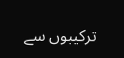ترکیبوں سے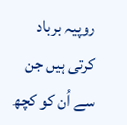روپیہ برباد کرتی ہیں جن سے اُن کو کچھ